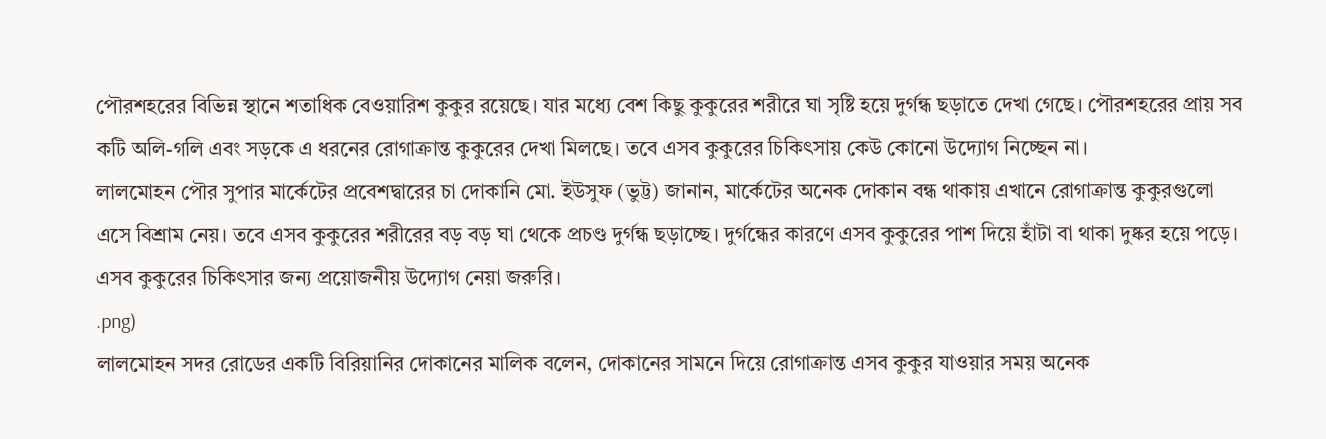পৌরশহরের বিভিন্ন স্থানে শতাধিক বেওয়ারিশ কুকুর রয়েছে। যার মধ্যে বেশ কিছু কুকুরের শরীরে ঘা সৃষ্টি হয়ে দুর্গন্ধ ছড়াতে দেখা গেছে। পৌরশহরের প্রায় সব কটি অলি-গলি এবং সড়কে এ ধরনের রোগাক্রান্ত কুকুরের দেখা মিলছে। তবে এসব কুকুরের চিকিৎসায় কেউ কোনো উদ্যোগ নিচ্ছেন না।
লালমোহন পৌর সুপার মার্কেটের প্রবেশদ্বারের চা দোকানি মো. ইউসুফ (ভুট্ট) জানান, মার্কেটের অনেক দোকান বন্ধ থাকায় এখানে রোগাক্রান্ত কুকুরগুলো এসে বিশ্রাম নেয়। তবে এসব কুকুরের শরীরের বড় বড় ঘা থেকে প্রচণ্ড দুর্গন্ধ ছড়াচ্ছে। দুর্গন্ধের কারণে এসব কুকুরের পাশ দিয়ে হাঁটা বা থাকা দুষ্কর হয়ে পড়ে। এসব কুকুরের চিকিৎসার জন্য প্রয়োজনীয় উদ্যোগ নেয়া জরুরি।
.png)
লালমোহন সদর রোডের একটি বিরিয়ানির দোকানের মালিক বলেন, দোকানের সামনে দিয়ে রোগাক্রান্ত এসব কুকুর যাওয়ার সময় অনেক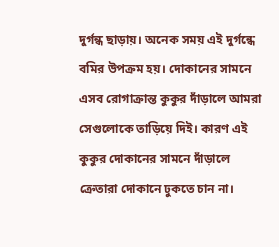দুর্গন্ধ ছাড়ায়। অনেক সময় এই দুর্গন্ধে বমির উপক্রম হয়। দোকানের সামনে এসব রোগাক্রান্ত কুকুর দাঁড়ালে আমরা সেগুলোকে তাড়িয়ে দিই। কারণ এই কুকুর দোকানের সামনে দাঁড়ালে ক্রেতারা দোকানে ঢুকতে চান না।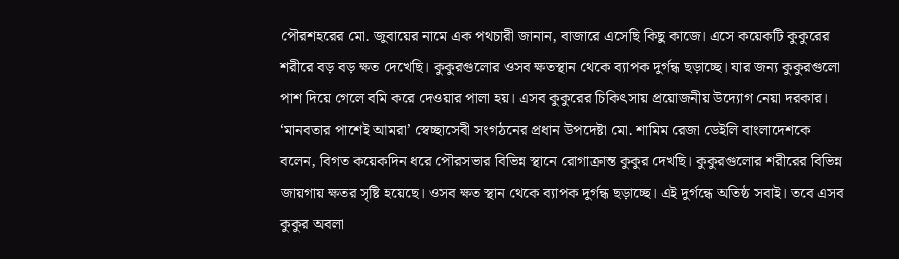পৌরশহরের মো. জুবায়ের নামে এক পথচারী জানান, বাজারে এসেছি কিছু কাজে। এসে কয়েকটি কুকুরের শরীরে বড় বড় ক্ষত দেখেছি। কুকুরগুলোর ওসব ক্ষতস্থান থেকে ব্যাপক দুর্গন্ধ ছড়াচ্ছে। যার জন্য কুকুরগুলো পাশ দিয়ে গেলে বমি করে দেওয়ার পালা হয়। এসব কুকুরের চিকিৎসায় প্রয়োজনীয় উদ্যোগ নেয়া দরকার।
‘মানবতার পাশেই আমরা’ স্বেচ্ছাসেবী সংগঠনের প্রধান উপদেষ্টা মো. শামিম রেজা ডেইলি বাংলাদেশকে বলেন, বিগত কয়েকদিন ধরে পৌরসভার বিভিন্ন স্থানে রোগাক্রান্ত কুকুর দেখছি। কুকুরগুলোর শরীরের বিভিন্ন জায়গায় ক্ষতর সৃষ্টি হয়েছে। ওসব ক্ষত স্থান থেকে ব্যাপক দুর্গন্ধ ছড়াচ্ছে। এই দুর্গন্ধে অতিষ্ঠ সবাই। তবে এসব কুকুর অবলা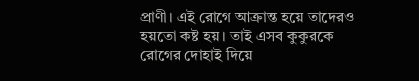প্রাণী। এই রোগে আক্রান্ত হয়ে তাদেরও হয়তো কষ্ট হয়। তাই এসব কুকুরকে রোগের দোহাই দিয়ে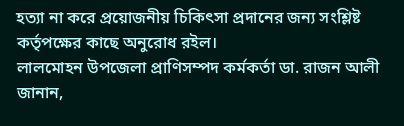হত্যা না করে প্রয়োজনীয় চিকিৎসা প্রদানের জন্য সংশ্লিষ্ট কর্তৃপক্ষের কাছে অনুরোধ রইল।
লালমোহন উপজেলা প্রাণিসম্পদ কর্মকর্তা ডা. রাজন আলী জানান,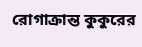রোগাক্রান্ত কুকুরের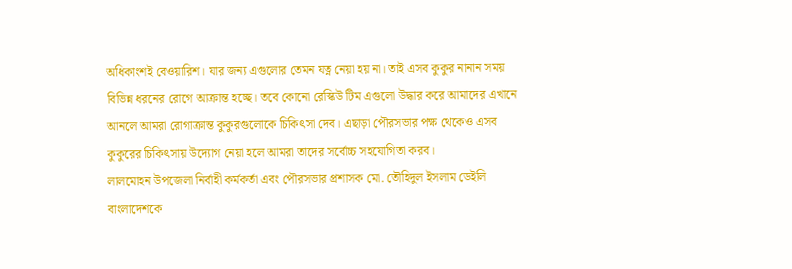অধিকাংশই বেওয়ারিশ। যার জন্য এগুলোর তেমন যত্ন নেয়া হয় না। তাই এসব কুকুর নানান সময় বিভিন্ন ধরনের রোগে আক্রান্ত হচ্ছে। তবে কোনো রেস্কিউ টিম এগুলো উদ্ধার করে আমাদের এখানে আনলে আমরা রোগাক্রান্ত কুকুরগুলোকে চিকিৎসা দেব। এছাড়া পৌরসভার পক্ষ থেকেও এসব কুকুরের চিকিৎসায় উদ্যোগ নেয়া হলে আমরা তাদের সর্বোচ্চ সহযোগিতা করব।
লালমোহন উপজেলা নির্বাহী কর্মকর্তা এবং পৌরসভার প্রশাসক মো. তৌহিদুল ইসলাম ডেইলি বাংলাদেশকে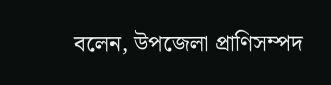বলেন, উপজেলা প্রাণিসম্পদ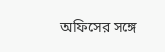অফিসের সঙ্গে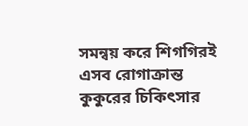সমন্বয় করে শিগগিরই এসব রোগাক্রান্ত কুকুরের চিকিৎসার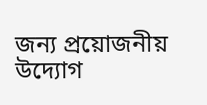জন্য প্রয়োজনীয় উদ্যোগ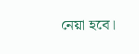নেয়া হবে।